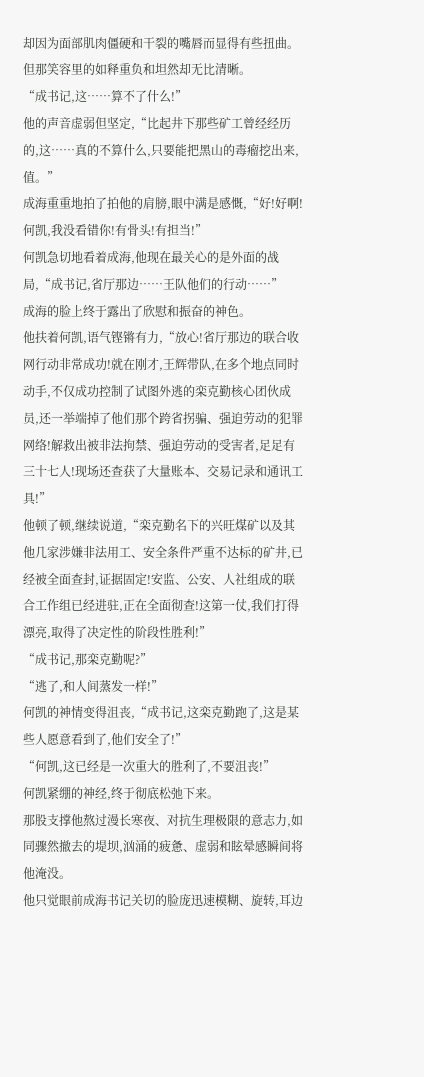却因为面部肌肉僵硬和干裂的嘴唇而显得有些扭曲。
但那笑容里的如释重负和坦然却无比清晰。
“成书记,这……算不了什么!”
他的声音虚弱但坚定,“比起井下那些矿工曾经经历的,这……真的不算什么,只要能把黑山的毒瘤挖出来,值。”
成海重重地拍了拍他的肩膀,眼中满是感慨,“好!好啊!何凯,我没看错你!有骨头!有担当!”
何凯急切地看着成海,他现在最关心的是外面的战局,“成书记,省厅那边……王队他们的行动……”
成海的脸上终于露出了欣慰和振奋的神色。
他扶着何凯,语气铿锵有力,“放心!省厅那边的联合收网行动非常成功!就在刚才,王辉带队,在多个地点同时动手,不仅成功控制了试图外逃的栾克勤核心团伙成员,还一举端掉了他们那个跨省拐骗、强迫劳动的犯罪网络!解救出被非法拘禁、强迫劳动的受害者,足足有三十七人!现场还查获了大量账本、交易记录和通讯工具!”
他顿了顿,继续说道,“栾克勤名下的兴旺煤矿以及其他几家涉嫌非法用工、安全条件严重不达标的矿井,已经被全面查封,证据固定!安监、公安、人社组成的联合工作组已经进驻,正在全面彻查!这第一仗,我们打得漂亮,取得了决定性的阶段性胜利!”
“成书记,那栾克勤呢?”
“逃了,和人间蒸发一样!”
何凯的神情变得沮丧,“成书记,这栾克勤跑了,这是某些人愿意看到了,他们安全了!”
“何凯,这已经是一次重大的胜利了,不要沮丧!”
何凯紧绷的神经,终于彻底松弛下来。
那股支撑他熬过漫长寒夜、对抗生理极限的意志力,如同骤然撤去的堤坝,汹涌的疲惫、虚弱和眩晕感瞬间将他淹没。
他只觉眼前成海书记关切的脸庞迅速模糊、旋转,耳边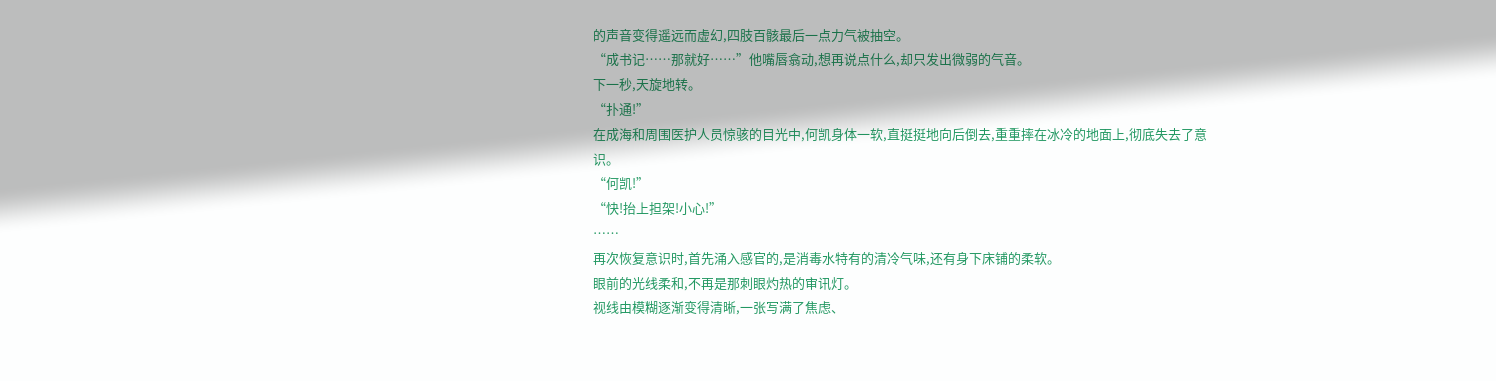的声音变得遥远而虚幻,四肢百骸最后一点力气被抽空。
“成书记……那就好……”他嘴唇翕动,想再说点什么,却只发出微弱的气音。
下一秒,天旋地转。
“扑通!”
在成海和周围医护人员惊骇的目光中,何凯身体一软,直挺挺地向后倒去,重重摔在冰冷的地面上,彻底失去了意识。
“何凯!”
“快!抬上担架!小心!”
……
再次恢复意识时,首先涌入感官的,是消毒水特有的清冷气味,还有身下床铺的柔软。
眼前的光线柔和,不再是那刺眼灼热的审讯灯。
视线由模糊逐渐变得清晰,一张写满了焦虑、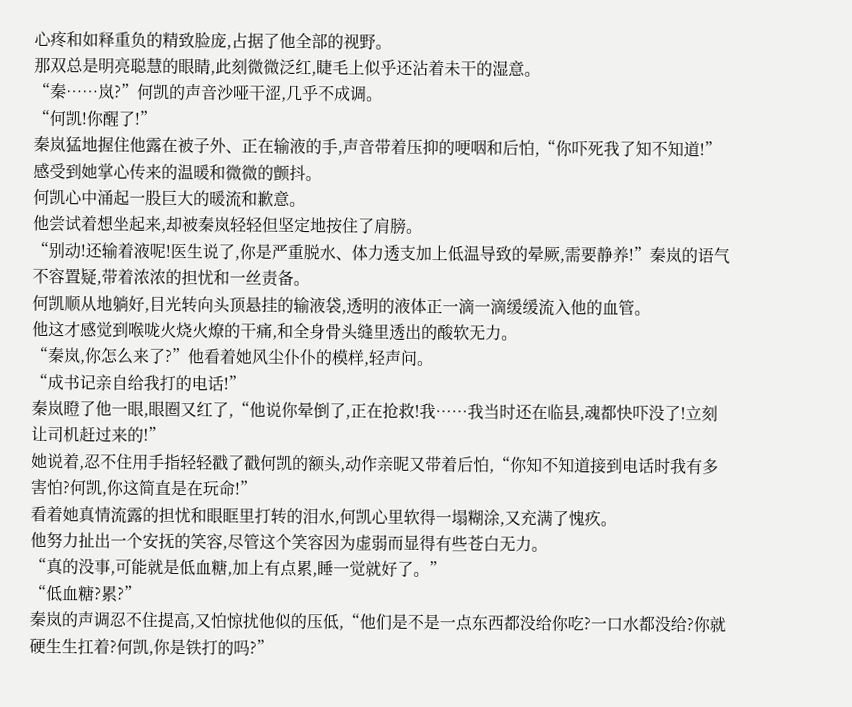心疼和如释重负的精致脸庞,占据了他全部的视野。
那双总是明亮聪慧的眼睛,此刻微微泛红,睫毛上似乎还沾着未干的湿意。
“秦……岚?”何凯的声音沙哑干涩,几乎不成调。
“何凯!你醒了!”
秦岚猛地握住他露在被子外、正在输液的手,声音带着压抑的哽咽和后怕,“你吓死我了知不知道!”
感受到她掌心传来的温暖和微微的颤抖。
何凯心中涌起一股巨大的暖流和歉意。
他尝试着想坐起来,却被秦岚轻轻但坚定地按住了肩膀。
“别动!还输着液呢!医生说了,你是严重脱水、体力透支加上低温导致的晕厥,需要静养!”秦岚的语气不容置疑,带着浓浓的担忧和一丝责备。
何凯顺从地躺好,目光转向头顶悬挂的输液袋,透明的液体正一滴一滴缓缓流入他的血管。
他这才感觉到喉咙火烧火燎的干痛,和全身骨头缝里透出的酸软无力。
“秦岚,你怎么来了?”他看着她风尘仆仆的模样,轻声问。
“成书记亲自给我打的电话!”
秦岚瞪了他一眼,眼圈又红了,“他说你晕倒了,正在抢救!我……我当时还在临县,魂都快吓没了!立刻让司机赶过来的!”
她说着,忍不住用手指轻轻戳了戳何凯的额头,动作亲昵又带着后怕,“你知不知道接到电话时我有多害怕?何凯,你这简直是在玩命!”
看着她真情流露的担忧和眼眶里打转的泪水,何凯心里软得一塌糊涂,又充满了愧疚。
他努力扯出一个安抚的笑容,尽管这个笑容因为虚弱而显得有些苍白无力。
“真的没事,可能就是低血糖,加上有点累,睡一觉就好了。”
“低血糖?累?”
秦岚的声调忍不住提高,又怕惊扰他似的压低,“他们是不是一点东西都没给你吃?一口水都没给?你就硬生生扛着?何凯,你是铁打的吗?”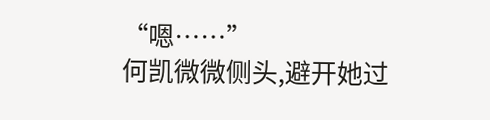“嗯……”
何凯微微侧头,避开她过